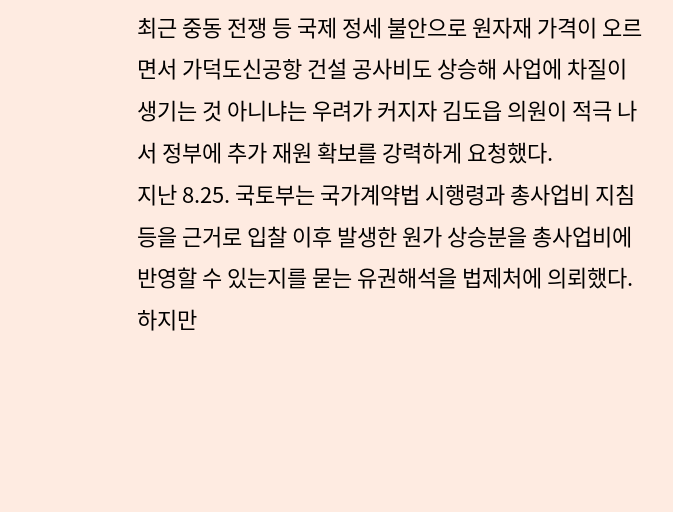최근 중동 전쟁 등 국제 정세 불안으로 원자재 가격이 오르면서 가덕도신공항 건설 공사비도 상승해 사업에 차질이 생기는 것 아니냐는 우려가 커지자 김도읍 의원이 적극 나서 정부에 추가 재원 확보를 강력하게 요청했다.
지난 8.25. 국토부는 국가계약법 시행령과 총사업비 지침 등을 근거로 입찰 이후 발생한 원가 상승분을 총사업비에 반영할 수 있는지를 묻는 유권해석을 법제처에 의뢰했다. 하지만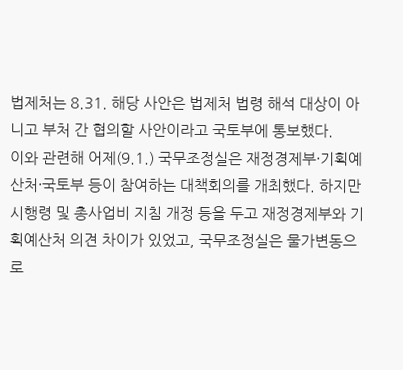법제처는 8.31. 해당 사안은 법제처 법령 해석 대상이 아니고 부처 간 협의할 사안이라고 국토부에 통보했다.
이와 관련해 어제(9.1.) 국무조정실은 재정경제부·기획예산처·국토부 등이 참여하는 대책회의를 개최했다. 하지만 시행령 및 총사업비 지침 개정 등을 두고 재정경제부와 기획예산처 의견 차이가 있었고, 국무조정실은 물가변동으로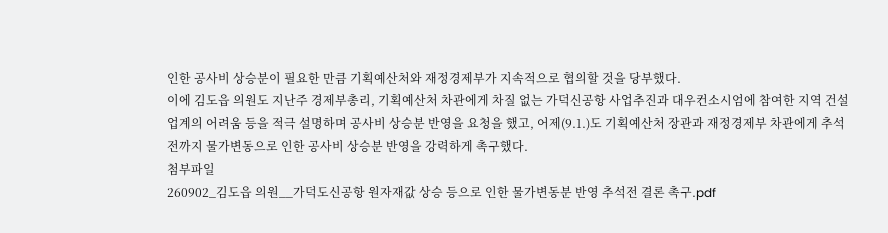인한 공사비 상승분이 필요한 만큼 기획예산처와 재정경제부가 지속적으로 협의할 것을 당부했다.
이에 김도읍 의원도 지난주 경제부총리, 기획예산처 차관에게 차질 없는 가덕신공항 사업추진과 대우컨소시엄에 참여한 지역 건설업계의 어려움 등을 적극 설명하며 공사비 상승분 반영을 요청을 했고, 어제(9.1.)도 기획예산처 장관과 재정경제부 차관에게 추석 전까지 물가변동으로 인한 공사비 상승분 반영을 강력하게 촉구했다.
첨부파일
260902_김도읍 의원__가덕도신공항 원자재값 상승 등으로 인한 물가변동분 반영 추석전 결론 촉구.pdf